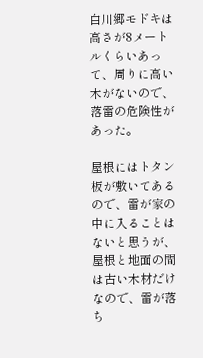白川郷モドキは高さが8メートルくらいあって、周りに高い木がないので、落雷の危険性があった。

屋根にはトタン板が敷いてあるので、雷が家の中に入ることはないと思うが、屋根と地面の間は古い木材だけなので、雷が落ち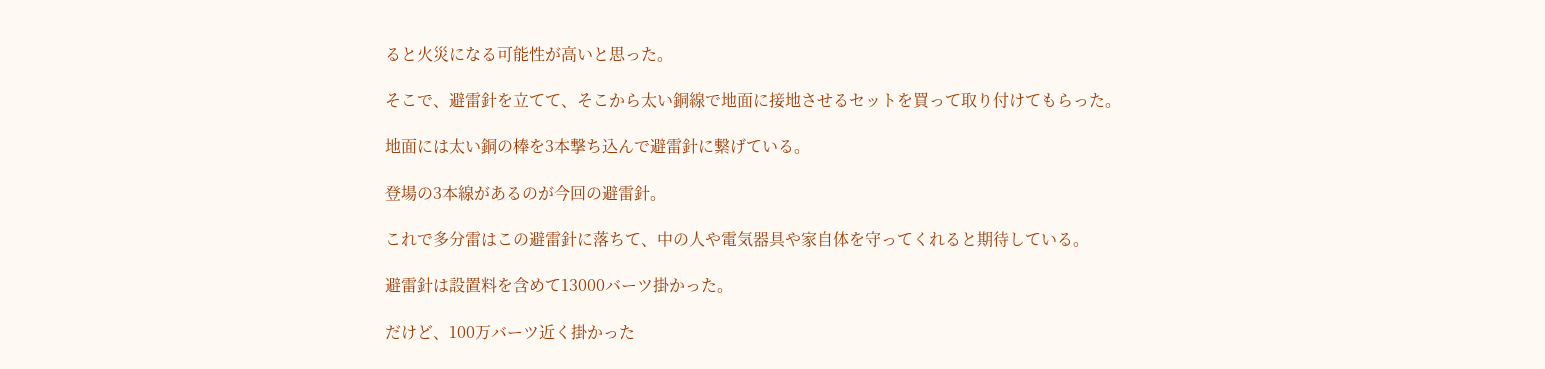ると火災になる可能性が高いと思った。

そこで、避雷針を立てて、そこから太い銅線で地面に接地させるセットを買って取り付けてもらった。

地面には太い銅の棒を3本撃ち込んで避雷針に繋げている。

登場の3本線があるのが今回の避雷針。

これで多分雷はこの避雷針に落ちて、中の人や電気器具や家自体を守ってくれると期待している。

避雷針は設置料を含めて13000バーツ掛かった。

だけど、100万バーツ近く掛かった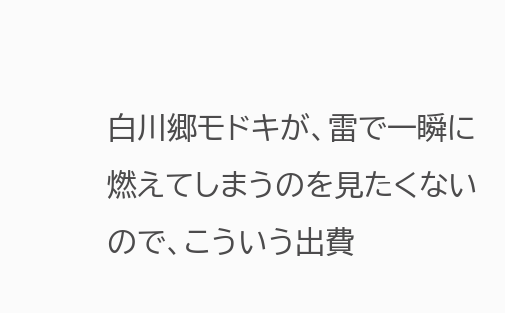白川郷モドキが、雷で一瞬に燃えてしまうのを見たくないので、こういう出費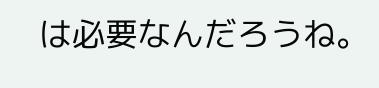は必要なんだろうね。